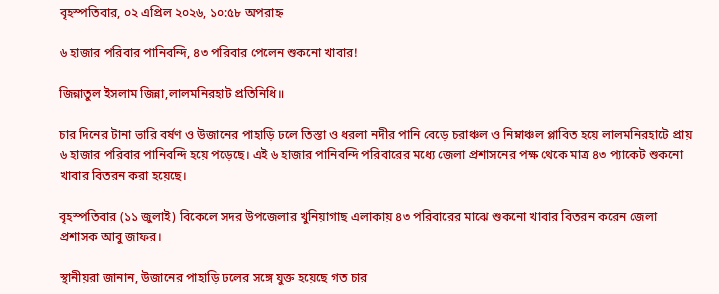বৃহস্পতিবার, ০২ এপ্রিল ২০২৬, ১০:৫৮ অপরাহ্ন

৬ হাজার পরিবার পানিবন্দি, ৪৩ পরিবার পেলেন শুকনো খাবার!

জিন্নাতুল ইসলাম জিন্না,লালমনিরহাট প্রতিনিধি॥

চার দিনের টানা ভারি বর্ষণ ও উজানের পাহাড়ি ঢলে তিস্তা ও ধরলা নদীর পানি বেড়ে চরাঞ্চল ও নিম্নাঞ্চল প্লাবিত হয়ে লালমনিরহাটে প্রায় ৬ হাজার পরিবার পানিবন্দি হয়ে পড়েছে। এই ৬ হাজার পানিবন্দি পরিবারের মধ্যে জেলা প্রশাসনের পক্ষ থেকে মাত্র ৪৩ প্যাকেট শুকনো খাবার বিতরন করা হয়েছে।

বৃহস্পতিবার (১১ জুলাই) বিকেলে সদর উপজেলার খুনিয়াগাছ এলাকায় ৪৩ পরিবারের মাঝে শুকনো খাবার বিতরন করেন জেলা প্রশাসক আবু জাফর।

স্থানীয়রা জানান, উজানের পাহাড়ি ঢলের সঙ্গে যুক্ত হয়েছে গত চার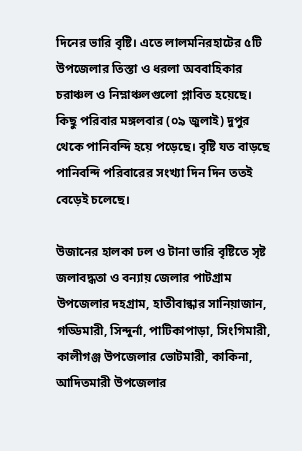দিনের ভারি বৃষ্টি। এতে লালমনিরহাটের ৫টি উপজেলার তিস্তা ও ধরলা অববাহিকার চরাঞ্চল ও নিম্নাঞ্চলগুলো প্লাবিত হয়েছে। কিছু পরিবার মঙ্গলবার (০৯ জুলাই) দুপুর থেকে পানিবন্দি হয়ে পড়েছে। বৃষ্টি যত বাড়ছে পানিবন্দি পরিবারের সংখ্যা দিন দিন ততই বেড়েই চলেছে।

উজানের হালকা ঢল ও টানা ভারি বৃষ্টিতে সৃষ্ট জলাবদ্ধতা ও বন্যায় জেলার পাটগ্রাম উপজেলার দহগ্রাম, হাতীবান্ধার সানিয়াজান, গড্ডিমারী, সিন্দুর্না, পাটিকাপাড়া, সিংগিমারী, কালীগঞ্জ উপজেলার ভোটমারী, কাকিনা, আদিতমারী উপজেলার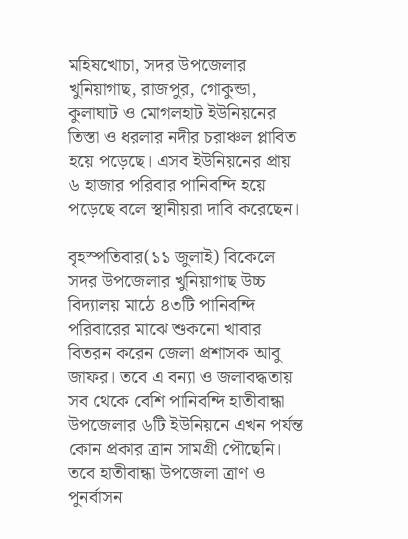মহিষখোচা, সদর উপজেলার খুনিয়াগাছ, রাজপুর, গোকুন্ডা, কুলাঘাট ও মোগলহাট ইউনিয়নের তিস্তা ও ধরলার নদীর চরাঞ্চল প্লাবিত হয়ে পড়েছে। এসব ইউনিয়নের প্রায় ৬ হাজার পরিবার পানিবন্দি হয়ে পড়েছে বলে স্থানীয়রা দাবি করেছেন।

বৃহস্পতিবার(১১ জুলাই) বিকেলে সদর উপজেলার খুনিয়াগাছ উচ্চ বিদ্যালয় মাঠে ৪৩টি পানিবন্দি পরিবারের মাঝে শুকনো খাবার বিতরন করেন জেলা প্রশাসক আবু জাফর। তবে এ বন্যা ও জলাবদ্ধতায় সব থেকে বেশি পানিবন্দি হাতীবান্ধা উপজেলার ৬টি ইউনিয়নে এখন পর্যন্ত কোন প্রকার ত্রান সামগ্রী পৌছেনি। তবে হাতীবান্ধা উপজেলা ত্রাণ ও পুনর্বাসন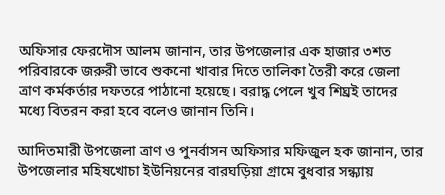অফিসার ফেরদৌস আলম জানান, তার উপজেলার এক হাজার ৩শত পরিবারকে জরুরী ভাবে শুকনো খাবার দিতে তালিকা তৈরী করে জেলা ত্রাণ কর্মকর্তার দফতরে পাঠানো হয়েছে। বরাদ্ধ পেলে খুব শিঘ্রই তাদের মধ্যে বিতরন করা হবে বলেও জানান তিনি।

আদিতমারী উপজেলা ত্রাণ ও পুনর্বাসন অফিসার মফিজুল হক জানান, তার উপজেলার মহিষখোচা ইউনিয়নের বারঘড়িয়া গ্রামে বুধবার সন্ধ্যায়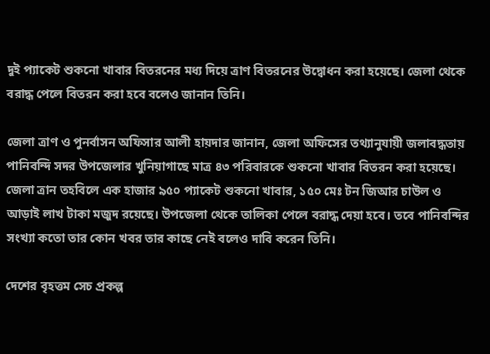দুই প্যাকেট শুকনো খাবার বিতরনের মধ্য দিয়ে ত্রাণ বিতরনের উদ্বোধন করা হয়েছে। জেলা থেকে বরাদ্ধ পেলে বিতরন করা হবে বলেও জানান তিনি।

জেলা ত্রাণ ও পুনর্বাসন অফিসার আলী হায়দার জানান, জেলা অফিসের তথ্যানুযায়ী জলাবদ্ধতায় পানিবন্দি সদর উপজেলার খুনিয়াগাছে মাত্র ৪৩ পরিবারকে শুকনো খাবার বিতরন করা হয়েছে। জেলা ত্রান তহবিলে এক হাজার ৯৫০ প্যাকেট শুকনো খাবার, ১৫০ মেঃ টন জিআর চাউল ও আড়াই লাখ টাকা মজুদ রয়েছে। উপজেলা থেকে তালিকা পেলে বরাদ্ধ দেয়া হবে। তবে পানিবন্দির সংখ্যা কতো তার কোন খবর তার কাছে নেই বলেও দাবি করেন তিনি।

দেশের বৃহত্তম সেচ প্রকল্প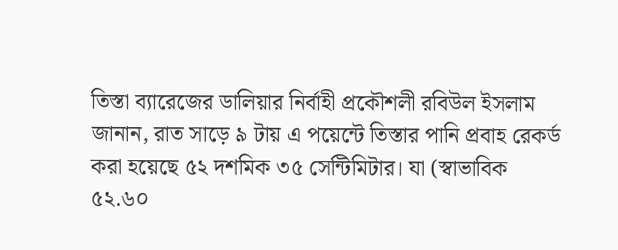তিস্তা ব্যারেজের ডালিয়ার নির্বাহী প্রকৌশলী রবিউল ইসলাম জানান, রাত সাড়ে ৯ টায় এ পয়েন্টে তিস্তার পানি প্রবাহ রেকর্ড করা হয়েছে ৫২ দশমিক ৩৫ সেন্টিমিটার। যা (স্বাভাবিক ৫২.৬০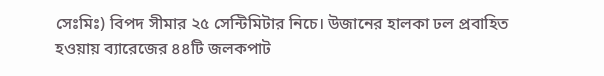সেঃমিঃ) বিপদ সীমার ২৫ সেন্টিমিটার নিচে। উজানের হালকা ঢল প্রবাহিত হওয়ায় ব্যারেজের ৪৪টি জলকপাট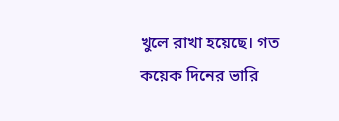খুলে রাখা হয়েছে। গত কয়েক দিনের ভারি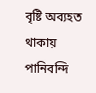বৃষ্টি অব্যহত থাকায় পানিবন্দি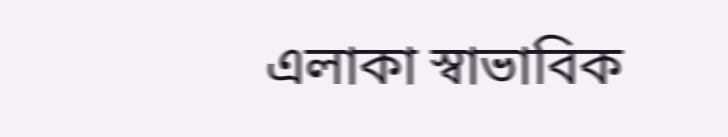এলাকা স্বাভাবিক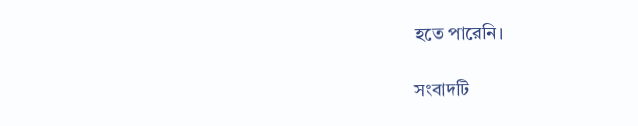হতে পারেনি।

সংবাদটি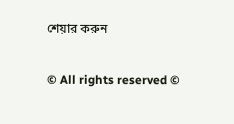শেয়ার করুন

© All rights reserved ©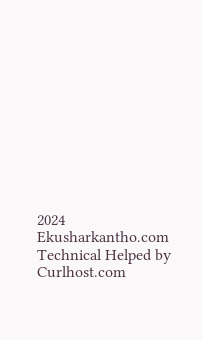2024  Ekusharkantho.com
Technical Helped by Curlhost.com